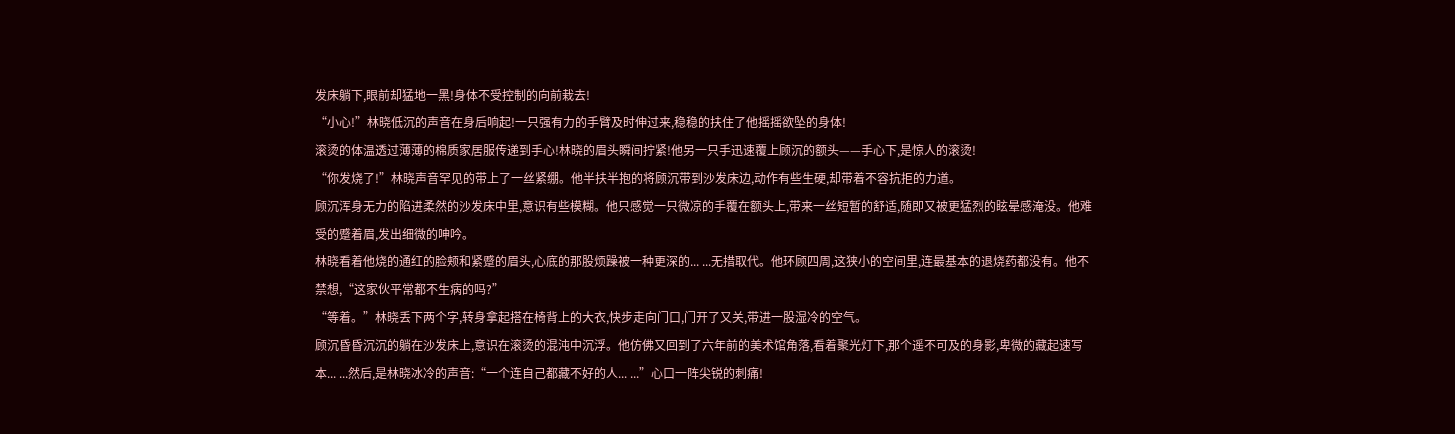发床躺下,眼前却猛地一黑!身体不受控制的向前栽去!
“小心!”林晓低沉的声音在身后响起!一只强有力的手臂及时伸过来,稳稳的扶住了他摇摇欲坠的身体!
滚烫的体温透过薄薄的棉质家居服传递到手心!林晓的眉头瞬间拧紧!他另一只手迅速覆上顾沉的额头——手心下,是惊人的滚烫!
“你发烧了!”林晓声音罕见的带上了一丝紧绷。他半扶半抱的将顾沉带到沙发床边,动作有些生硬,却带着不容抗拒的力道。
顾沉浑身无力的陷进柔然的沙发床中里,意识有些模糊。他只感觉一只微凉的手覆在额头上,带来一丝短暂的舒适,随即又被更猛烈的眩晕感淹没。他难受的蹙着眉,发出细微的呻吟。
林晓看着他烧的通红的脸颊和紧蹙的眉头,心底的那股烦躁被一种更深的... ...无措取代。他环顾四周,这狭小的空间里,连最基本的退烧药都没有。他不禁想,“这家伙平常都不生病的吗?”
“等着。”林晓丢下两个字,转身拿起搭在椅背上的大衣,快步走向门口,门开了又关,带进一股湿冷的空气。
顾沉昏昏沉沉的躺在沙发床上,意识在滚烫的混沌中沉浮。他仿佛又回到了六年前的美术馆角落,看着聚光灯下,那个遥不可及的身影,卑微的藏起速写本... ...然后,是林晓冰冷的声音:“一个连自己都藏不好的人... ...”心口一阵尖锐的刺痛!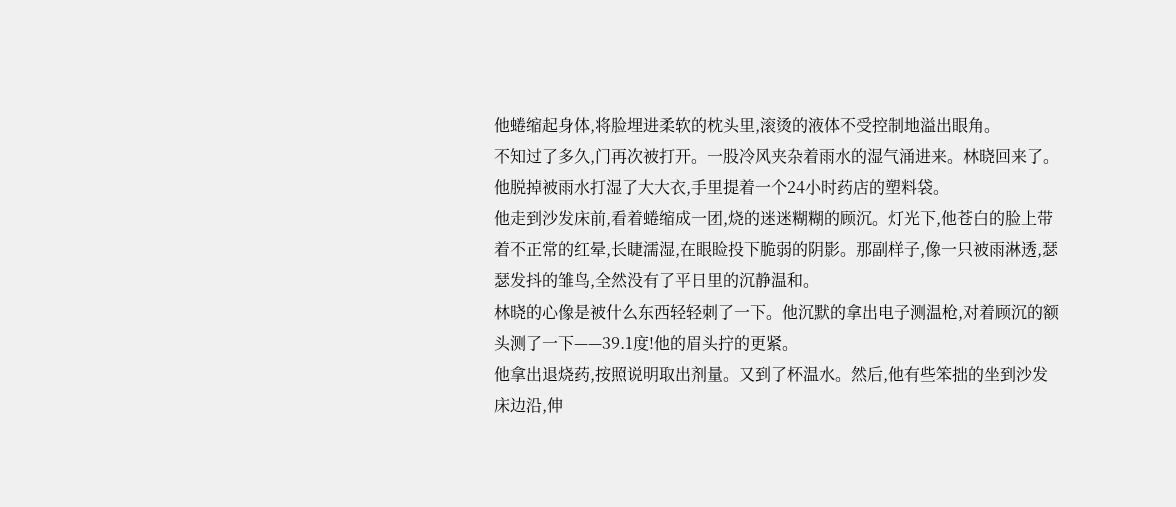他蜷缩起身体,将脸埋进柔软的枕头里,滚烫的液体不受控制地溢出眼角。
不知过了多久,门再次被打开。一股冷风夹杂着雨水的湿气涌进来。林晓回来了。他脱掉被雨水打湿了大大衣,手里提着一个24小时药店的塑料袋。
他走到沙发床前,看着蜷缩成一团,烧的迷迷糊糊的顾沉。灯光下,他苍白的脸上带着不正常的红晕,长睫濡湿,在眼睑投下脆弱的阴影。那副样子,像一只被雨淋透,瑟瑟发抖的雏鸟,全然没有了平日里的沉静温和。
林晓的心像是被什么东西轻轻刺了一下。他沉默的拿出电子测温枪,对着顾沉的额头测了一下——39.1度!他的眉头拧的更紧。
他拿出退烧药,按照说明取出剂量。又到了杯温水。然后,他有些笨拙的坐到沙发床边沿,伸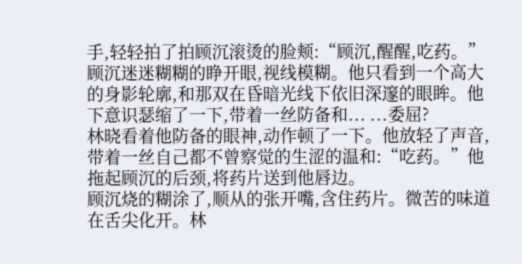手,轻轻拍了拍顾沉滚烫的脸颊:“顾沉,醒醒,吃药。”
顾沉迷迷糊糊的睁开眼,视线模糊。他只看到一个高大的身影轮廓,和那双在昏暗光线下依旧深邃的眼眸。他下意识瑟缩了一下,带着一丝防备和... ...委屈?
林晓看着他防备的眼神,动作顿了一下。他放轻了声音,带着一丝自己都不曾察觉的生涩的温和:“吃药。”他拖起顾沉的后颈,将药片送到他唇边。
顾沉烧的糊涂了,顺从的张开嘴,含住药片。微苦的味道在舌尖化开。林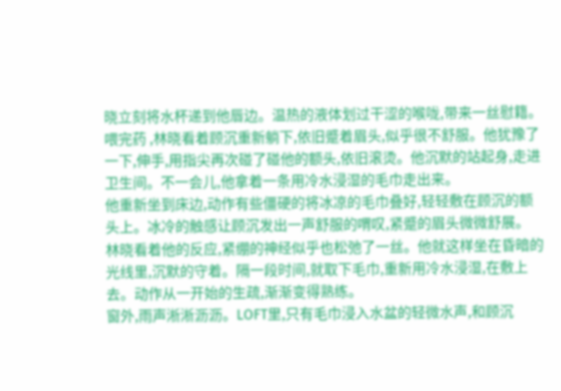晓立刻将水杯递到他唇边。温热的液体划过干涩的喉咙,带来一丝慰籍。
喂完药 ,林晓看着顾沉重新躺下,依旧蹙着眉头,似乎很不舒服。他犹豫了一下,伸手,用指尖再次碰了碰他的额头,依旧滚烫。他沉默的站起身,走进卫生间。不一会儿,他拿着一条用冷水浸湿的毛巾走出来。
他重新坐到床边,动作有些僵硬的将冰凉的毛巾叠好,轻轻敷在顾沉的额头上。冰冷的触感让顾沉发出一声舒服的喟叹,紧蹙的眉头微微舒展。
林晓看着他的反应,紧绷的神经似乎也松弛了一丝。他就这样坐在昏暗的光线里,沉默的守着。隔一段时间,就取下毛巾,重新用冷水浸湿,在敷上去。动作从一开始的生疏,渐渐变得熟练。
窗外,雨声淅淅沥沥。LOFT里,只有毛巾浸入水盆的轻微水声,和顾沉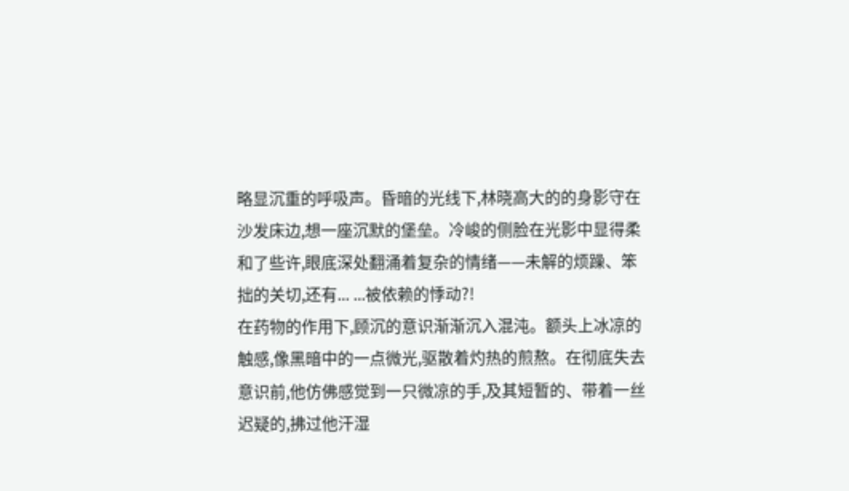略显沉重的呼吸声。昏暗的光线下,林晓高大的的身影守在沙发床边,想一座沉默的堡垒。冷峻的侧脸在光影中显得柔和了些许,眼底深处翻涌着复杂的情绪——未解的烦躁、笨拙的关切,还有... ...被依赖的悸动?!
在药物的作用下,顾沉的意识渐渐沉入混沌。额头上冰凉的触感,像黑暗中的一点微光,驱散着灼热的煎熬。在彻底失去意识前,他仿佛感觉到一只微凉的手,及其短暂的、带着一丝迟疑的,拂过他汗湿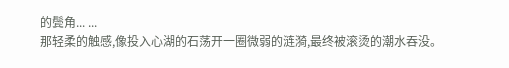的鬓角... ...
那轻柔的触感,像投入心湖的石荡开一圈微弱的涟漪,最终被滚烫的潮水吞没。